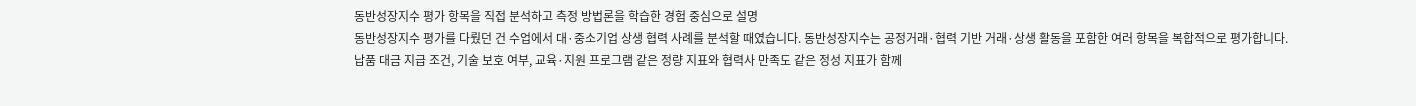동반성장지수 평가 항목을 직접 분석하고 측정 방법론을 학습한 경험 중심으로 설명
동반성장지수 평가를 다뤘던 건 수업에서 대·중소기업 상생 협력 사례를 분석할 때였습니다. 동반성장지수는 공정거래·협력 기반 거래·상생 활동을 포함한 여러 항목을 복합적으로 평가합니다. 납품 대금 지급 조건, 기술 보호 여부, 교육·지원 프로그램 같은 정량 지표와 협력사 만족도 같은 정성 지표가 함께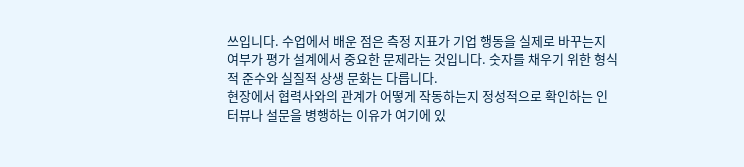쓰입니다. 수업에서 배운 점은 측정 지표가 기업 행동을 실제로 바꾸는지 여부가 평가 설계에서 중요한 문제라는 것입니다. 숫자를 채우기 위한 형식적 준수와 실질적 상생 문화는 다릅니다.
현장에서 협력사와의 관계가 어떻게 작동하는지 정성적으로 확인하는 인터뷰나 설문을 병행하는 이유가 여기에 있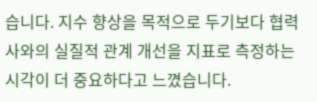습니다. 지수 향상을 목적으로 두기보다 협력사와의 실질적 관계 개선을 지표로 측정하는 시각이 더 중요하다고 느꼈습니다.